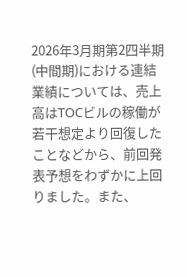2026年3月期第2四半期(中間期)における連結業績については、売上高はTOCビルの稼働が若干想定より回復したことなどから、前回発表予想をわずかに上回りました。また、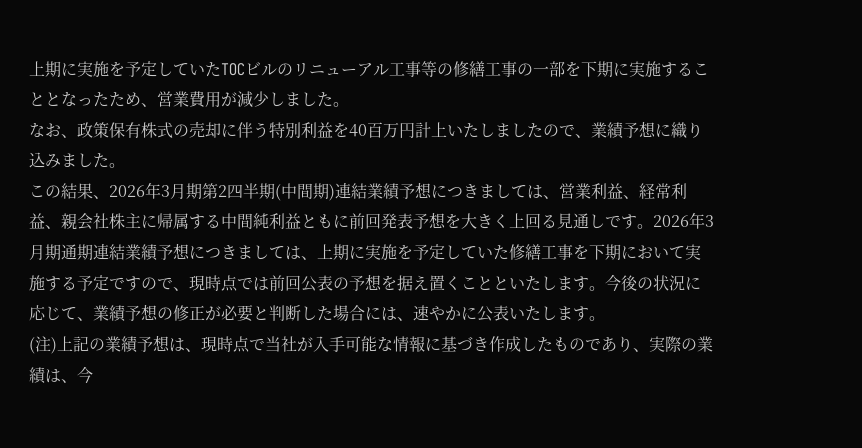上期に実施を予定していたTOCビルのリニューアル工事等の修繕工事の一部を下期に実施することとなったため、営業費用が減少しました。
なお、政策保有株式の売却に伴う特別利益を40百万円計上いたしましたので、業績予想に織り込みました。
この結果、2026年3月期第2四半期(中間期)連結業績予想につきましては、営業利益、経常利益、親会社株主に帰属する中間純利益ともに前回発表予想を大きく上回る見通しです。2026年3月期通期連結業績予想につきましては、上期に実施を予定していた修繕工事を下期において実施する予定ですので、現時点では前回公表の予想を据え置くことといたします。今後の状況に応じて、業績予想の修正が必要と判断した場合には、速やかに公表いたします。
(注)上記の業績予想は、現時点で当社が入手可能な情報に基づき作成したものであり、実際の業績は、今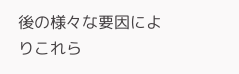後の様々な要因によりこれら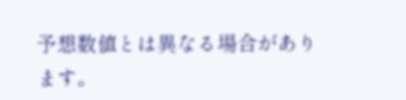予想数値とは異なる場合があります。